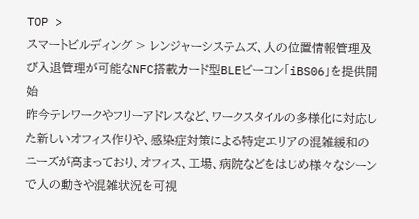TOP >
スマートビルディング > レンジャーシステムズ、人の位置情報管理及び入退管理が可能なNFC搭載カード型BLEビーコン「iBS06」を提供開始
昨今テレワークやフリーアドレスなど、ワークスタイルの多様化に対応した新しいオフィス作りや、感染症対策による特定エリアの混雑緩和のニーズが高まっており、オフィス、工場、病院などをはじめ様々なシーンで人の動きや混雑状況を可視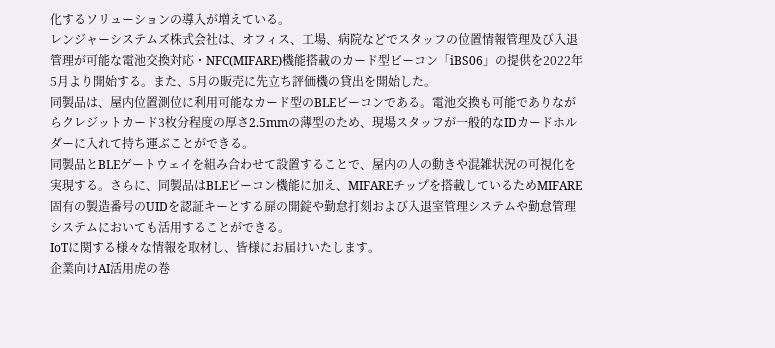化するソリューションの導入が増えている。
レンジャーシステムズ株式会社は、オフィス、工場、病院などでスタッフの位置情報管理及び入退管理が可能な電池交換対応・NFC(MIFARE)機能搭載のカード型ビーコン「iBS06」の提供を2022年5月より開始する。また、5月の販売に先立ち評価機の貸出を開始した。
同製品は、屋内位置測位に利用可能なカード型のBLEビーコンである。電池交換も可能でありながらクレジットカード3枚分程度の厚さ2.5mmの薄型のため、現場スタッフが一般的なIDカードホルダーに入れて持ち運ぶことができる。
同製品とBLEゲートウェイを組み合わせて設置することで、屋内の人の動きや混雑状況の可視化を実現する。さらに、同製品はBLEビーコン機能に加え、MIFAREチップを搭載しているためMIFARE固有の製造番号のUIDを認証キーとする扉の開錠や勤怠打刻および入退室管理システムや勤怠管理システムにおいても活用することができる。
IoTに関する様々な情報を取材し、皆様にお届けいたします。
企業向けAI活用虎の巻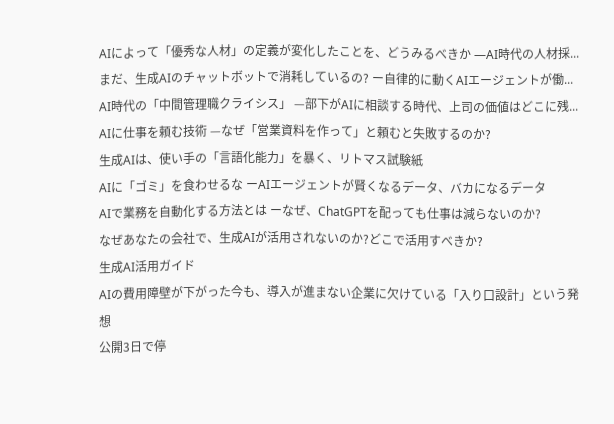AIによって「優秀な人材」の定義が変化したことを、どうみるべきか —AI時代の人材採...
まだ、生成AIのチャットボットで消耗しているの? ー自律的に動くAIエージェントが働...
AI時代の「中間管理職クライシス」 —部下がAIに相談する時代、上司の価値はどこに残...
AIに仕事を頼む技術 —なぜ「営業資料を作って」と頼むと失敗するのか?
生成AIは、使い手の「言語化能力」を暴く、リトマス試験紙
AIに「ゴミ」を食わせるな ーAIエージェントが賢くなるデータ、バカになるデータ
AIで業務を自動化する方法とは ーなぜ、ChatGPTを配っても仕事は減らないのか?
なぜあなたの会社で、生成AIが活用されないのか?どこで活用すべきか?
生成AI活用ガイド
AIの費用障壁が下がった今も、導入が進まない企業に欠けている「入り口設計」という発想
公開3日で停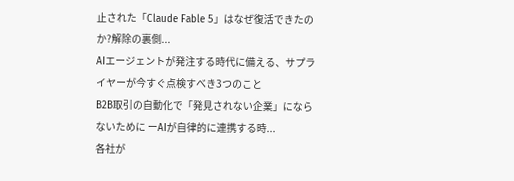止された「Claude Fable 5」はなぜ復活できたのか?解除の裏側...
AIエージェントが発注する時代に備える、サプライヤーが今すぐ点検すべき3つのこと
B2B取引の自動化で「発見されない企業」にならないために ーAIが自律的に連携する時...
各社が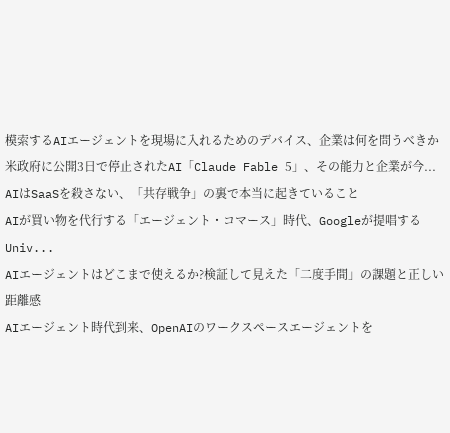模索するAIエージェントを現場に入れるためのデバイス、企業は何を問うべきか
米政府に公開3日で停止されたAI「Claude Fable 5」、その能力と企業が今...
AIはSaaSを殺さない、「共存戦争」の裏で本当に起きていること
AIが買い物を代行する「エージェント・コマース」時代、Googleが提唱するUniv...
AIエージェントはどこまで使えるか?検証して見えた「二度手間」の課題と正しい距離感
AIエージェント時代到来、OpenAIのワークスペースエージェントを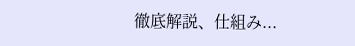徹底解説、仕組み...